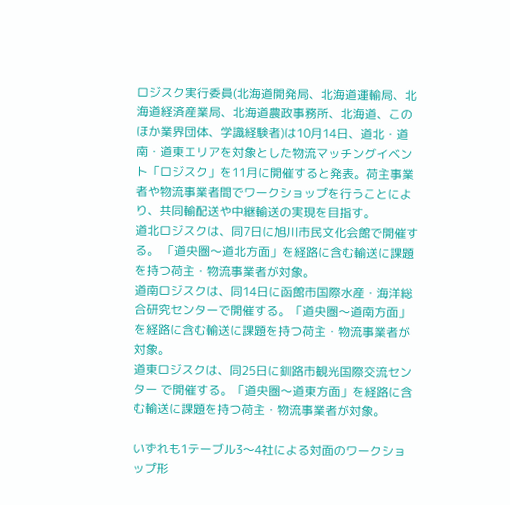ロジスク実行委員(北海道開発局、北海道運輸局、北海道経済産業局、北海道農政事務所、北海道、このほか業界団体、学識経験者)は10月14日、道北・道南・道東エリアを対象とした物流マッチングイベント「ロジスク」を11月に開催すると発表。荷主事業者や物流事業者間でワークショップを行うことにより、共同輸配送や中継輸送の実現を目指す。
道北ロジスクは、同7日に旭川市民文化会館で開催する。 「道央圏〜道北方面」を経路に含む輸送に課題を持つ荷主・物流事業者が対象。
道南ロジスクは、同14日に函館市国際水産・海洋総合研究センターで開催する。「道央圏〜道南方面」を経路に含む輸送に課題を持つ荷主・物流事業者が対象。
道東ロジスクは、同25日に釧路市観光国際交流センター で開催する。「道央圏〜道東方面」を経路に含む輸送に課題を持つ荷主・物流事業者が対象。

いずれも1テーブル3〜4社による対面のワークショップ形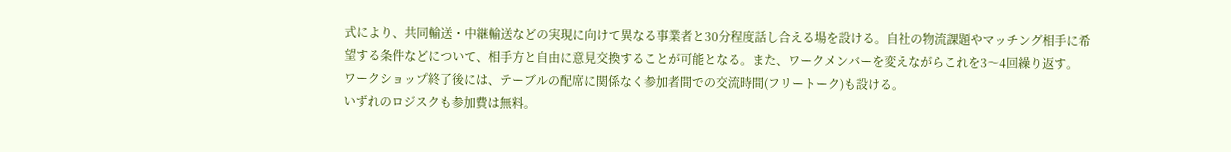式により、共同輸送・中継輸送などの実現に向けて異なる事業者と30分程度話し合える場を設ける。自社の物流課題やマッチング相手に希望する条件などについて、相手方と自由に意見交換することが可能となる。また、ワークメンバーを変えながらこれを3〜4回繰り返す。
ワークショップ終了後には、テーブルの配席に関係なく参加者間での交流時間(フリートーク)も設ける。
いずれのロジスクも参加費は無料。